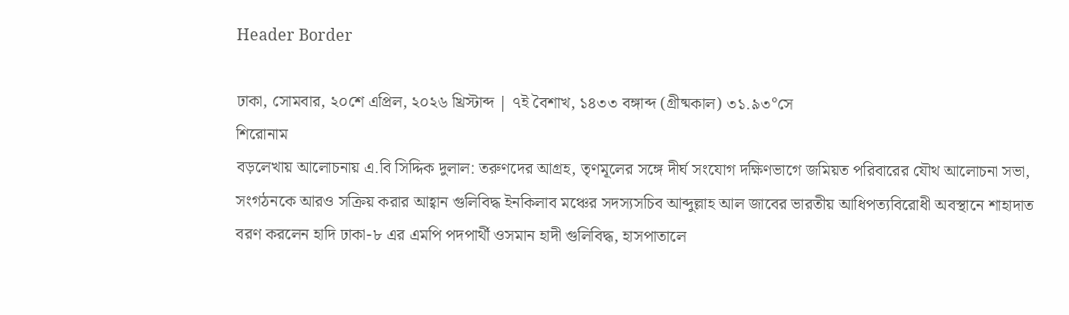Header Border

ঢাকা, সোমবার, ২০শে এপ্রিল, ২০২৬ খ্রিস্টাব্দ | ৭ই বৈশাখ, ১৪৩৩ বঙ্গাব্দ (গ্রীষ্মকাল) ৩১.৯৩°সে
শিরোনাম
বড়লেখায় আলোচনায় এ.বি সিদ্দিক দুলাল: তরুণদের আগ্রহ, তৃণমূলের সঙ্গে দীর্ঘ সংযোগ দক্ষিণভাগে জমিয়ত পরিবারের যৌথ আলোচনা সভা, সংগঠনকে আরও সক্রিয় করার আহ্বান গুলিবিদ্ধ ইনকিলাব মঞ্চের সদস্যসচিব আব্দুল্লাহ আল জাবের ভারতীয় আধিপত্যবিরোধী অবস্থানে শাহাদাত বরণ করলেন হাদি ঢাকা-৮ এর এমপি পদপার্থী ওসমান হাদী গুলিবিদ্ধ, হাসপাতালে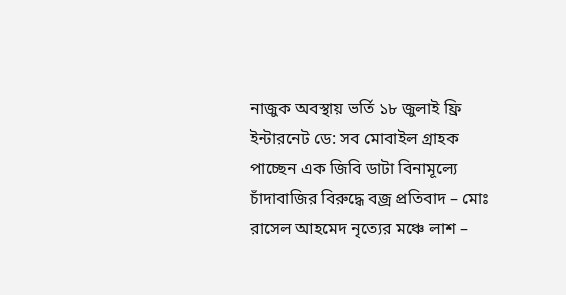নাজুক অবস্থায় ভর্তি ১৮ জুলাই ফ্রি ইন্টারনেট ডে: সব মোবাইল গ্রাহক পাচ্ছেন এক জিবি ডাটা বিনামূল্যে চাঁদাবাজির বিরুদ্ধে বজ্র প্রতিবাদ – মোঃ রাসেল আহমেদ নৃত্যের মঞ্চে লাশ –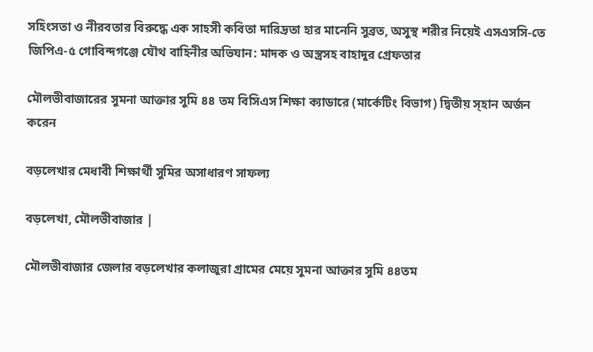সহিংসতা ও নীরবতার বিরুদ্ধে এক সাহসী কবিতা দারিদ্রতা হার মানেনি সুব্রত, অসুস্থ শরীর নিয়েই এসএসসি-তে জিপিএ-৫ গোবিন্দগঞ্জে যৌথ বাহিনীর অভিযান: মাদক ও অস্ত্রসহ বাহাদুর গ্রেফতার

মৌলভীবাজারের সুমনা আক্তার সুমি ৪৪ তম বিসিএস শিক্ষা ক্যাডারে (মার্কেটিং বিভাগ) দ্বিতীয় স্হান অর্জন করেন

বড়লেখার মেধাবী শিক্ষার্থী সুমির অসাধারণ সাফল্য

বড়লেখা, মৌলভীবাজার |

মৌলভীবাজার জেলার বড়লেখার কলাজুরা গ্রামের মেয়ে সুমনা আক্তার সুমি ৪৪তম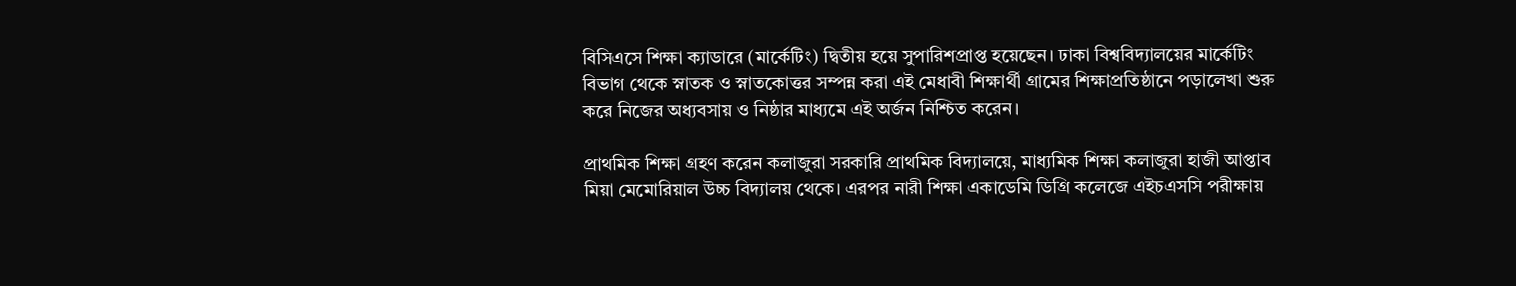বিসিএসে শিক্ষা ক্যাডারে (মার্কেটিং) দ্বিতীয় হয়ে সুপারিশপ্রাপ্ত হয়েছেন। ঢাকা বিশ্ববিদ্যালয়ের মার্কেটিং বিভাগ থেকে স্নাতক ও স্নাতকোত্তর সম্পন্ন করা এই মেধাবী শিক্ষার্থী গ্রামের শিক্ষাপ্রতিষ্ঠানে পড়ালেখা শুরু করে নিজের অধ্যবসায় ও নিষ্ঠার মাধ্যমে এই অর্জন নিশ্চিত করেন।

প্রাথমিক শিক্ষা গ্রহণ করেন কলাজুরা সরকারি প্রাথমিক বিদ্যালয়ে, মাধ্যমিক শিক্ষা কলাজুরা হাজী আপ্তাব মিয়া মেমোরিয়াল উচ্চ বিদ্যালয় থেকে। এরপর নারী শিক্ষা একাডেমি ডিগ্রি কলেজে এইচএসসি পরীক্ষায়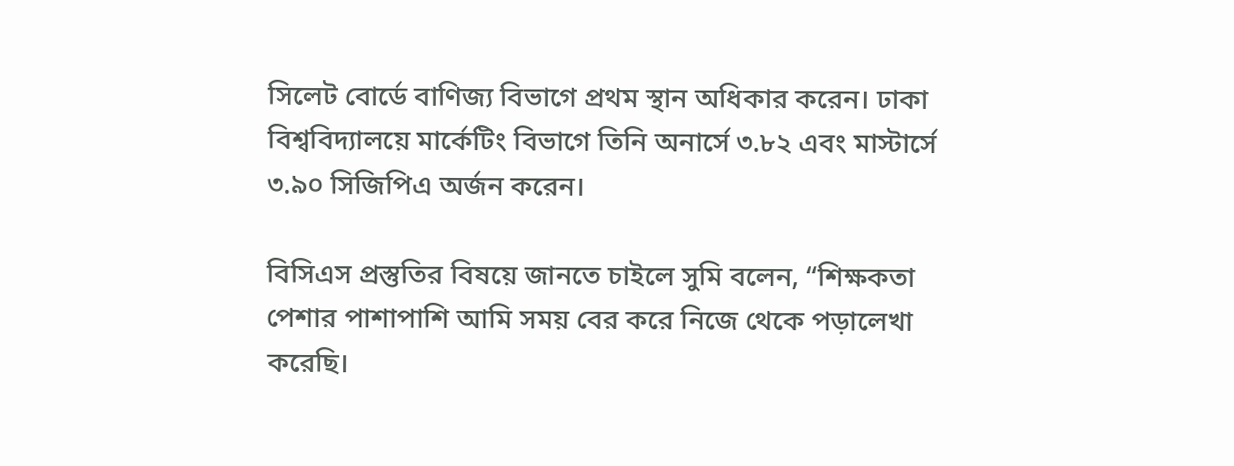সিলেট বোর্ডে বাণিজ্য বিভাগে প্রথম স্থান অধিকার করেন। ঢাকা বিশ্ববিদ্যালয়ে মার্কেটিং বিভাগে তিনি অনার্সে ৩.৮২ এবং মাস্টার্সে ৩.৯০ সিজিপিএ অর্জন করেন।

বিসিএস প্রস্তুতির বিষয়ে জানতে চাইলে সুমি বলেন, “শিক্ষকতা পেশার পাশাপাশি আমি সময় বের করে নিজে থেকে পড়ালেখা করেছি।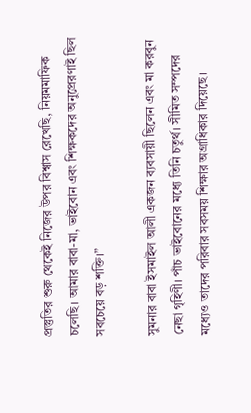প্রস্তুতির শুরু থেকেই নিজের উপর বিশ্বাস রেখেছি, নিয়মমাফিক চলেছি। আমার বাবা-মা, ভাইবোন এবং শিক্ষকদের অনুপ্রেরণাই ছিল সবচেয়ে বড় শক্তি।”

সুমনার বাবা ইসমাইল আলী একজন ব্যবসায়ী ছিলেন এবং মা করবুন নেছা গৃহিণী। পাঁচ ভাইবোনের মধ্যে তিনি চতুর্থ। সীমিত সম্পদের মধ্যেও তাদের পরিবার সবসময় শিক্ষার অগ্রাধিকার দিয়েছে।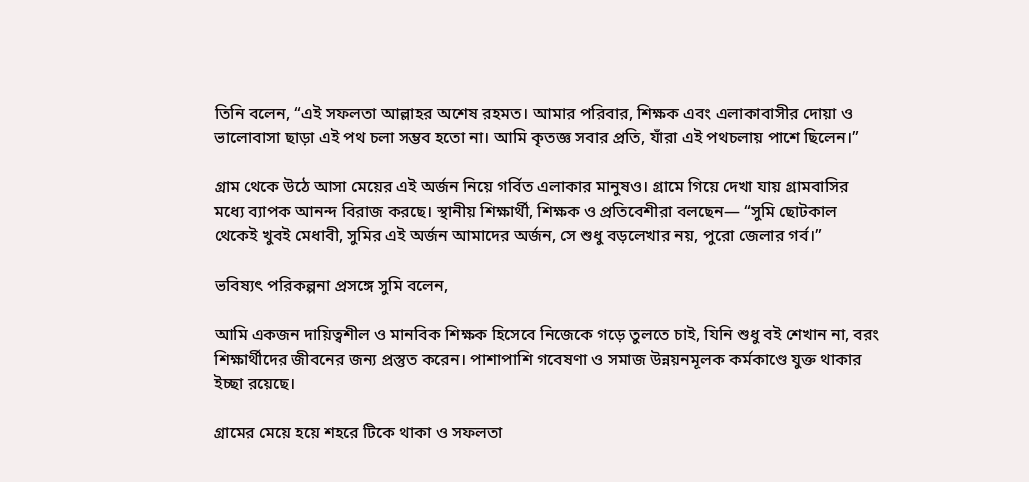তিনি বলেন, “এই সফলতা আল্লাহর অশেষ রহমত। আমার পরিবার, শিক্ষক এবং এলাকাবাসীর দোয়া ও ভালোবাসা ছাড়া এই পথ চলা সম্ভব হতো না। আমি কৃতজ্ঞ সবার প্রতি, যাঁরা এই পথচলায় পাশে ছিলেন।”

গ্রাম থেকে উঠে আসা মেয়ের এই অর্জন নিয়ে গর্বিত এলাকার মানুষও। গ্রামে গিয়ে দেখা যায় গ্রামবাসির মধ্যে ব্যাপক আনন্দ বিরাজ করছে। স্থানীয় শিক্ষার্থী, শিক্ষক ও প্রতিবেশীরা বলছেন— “সুমি ছোটকাল থেকেই খুবই মেধাবী, সুমির এই অর্জন আমাদের অর্জন, সে শুধু বড়লেখার নয়, পুরো জেলার গর্ব।”

ভবিষ্যৎ পরিকল্পনা প্রসঙ্গে সুমি বলেন,

আমি একজন দায়িত্বশীল ও মানবিক শিক্ষক হিসেবে নিজেকে গড়ে তুলতে চাই, যিনি শুধু বই শেখান না, বরং শিক্ষার্থীদের জীবনের জন্য প্রস্তুত করেন। পাশাপাশি গবেষণা ও সমাজ উন্নয়নমূলক কর্মকাণ্ডে যুক্ত থাকার ইচ্ছা রয়েছে।

গ্রামের মেয়ে হয়ে শহরে টিকে থাকা ও সফলতা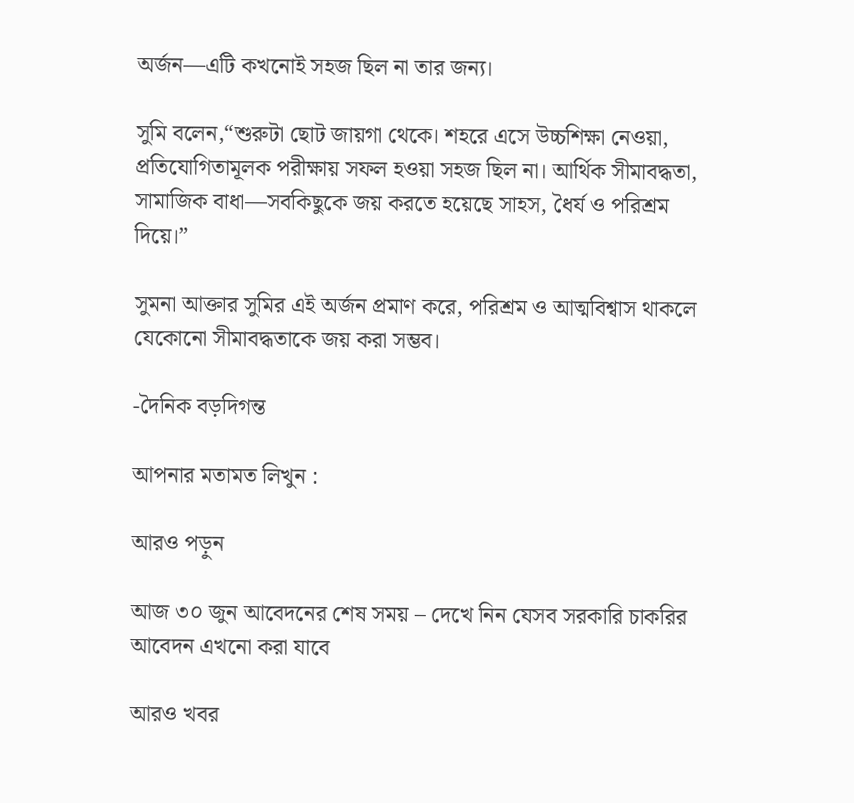অর্জন—এটি কখনোই সহজ ছিল না তার জন্য।

সুমি বলেন,“শুরুটা ছোট জায়গা থেকে। শহরে এসে উচ্চশিক্ষা নেওয়া, প্রতিযোগিতামূলক পরীক্ষায় সফল হওয়া সহজ ছিল না। আর্থিক সীমাবদ্ধতা, সামাজিক বাধা—সবকিছুকে জয় করতে হয়েছে সাহস, ধৈর্য ও পরিশ্রম দিয়ে।”

সুমনা আক্তার সুমির এই অর্জন প্রমাণ করে, পরিশ্রম ও আত্মবিশ্বাস থাকলে যেকোনো সীমাবদ্ধতাকে জয় করা সম্ভব।

-দৈনিক বড়দিগন্ত

আপনার মতামত লিখুন :

আরও পড়ুন

আজ ৩০ জুন আবেদনের শেষ সময় – দেখে নিন যেসব সরকারি চাকরির আবেদন এখনো করা যাবে

আরও খবর